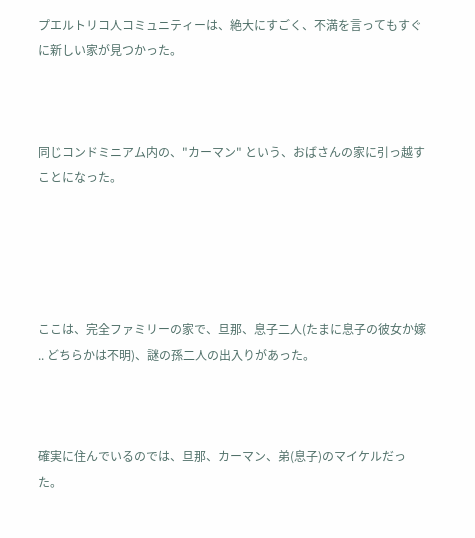プエルトリコ人コミュニティーは、絶大にすごく、不満を言ってもすぐに新しい家が見つかった。



同じコンドミニアム内の、"カーマン" という、おばさんの家に引っ越すことになった。





ここは、完全ファミリーの家で、旦那、息子二人(たまに息子の彼女か嫁 .. どちらかは不明)、謎の孫二人の出入りがあった。



確実に住んでいるのでは、旦那、カーマン、弟(息子)のマイケルだった。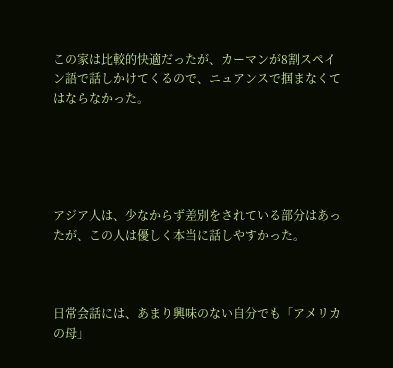この家は比較的快適だったが、カーマンが8割スペイン語で話しかけてくるので、ニュアンスで掴まなくてはならなかった。





アジア人は、少なからず差別をされている部分はあったが、この人は優しく本当に話しやすかった。



日常会話には、あまり興味のない自分でも「アメリカの母」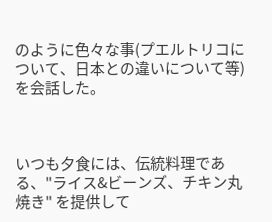のように色々な事(プエルトリコについて、日本との違いについて等)を会話した。



いつも夕食には、伝統料理である、"ライス&ビーンズ、チキン丸焼き" を提供して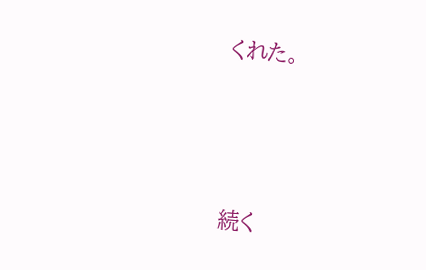くれた。





続く